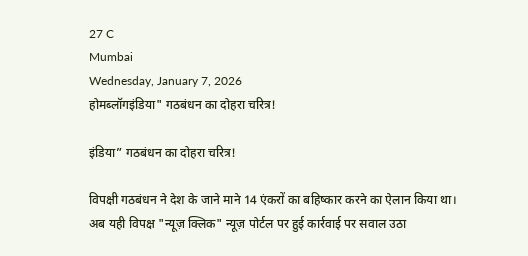27 C
Mumbai
Wednesday, January 7, 2026
होमब्लॉगइंडिया" गठबंधन का दोहरा चरित्र!

इंडिया” गठबंधन का दोहरा चरित्र!

विपक्षी गठबंधन ने देश के जाने माने 14 एंकरों का बहिष्कार करने का ऐलान किया था। अब यही विपक्ष "न्यूज़ क्लिक" न्यूज़ पोर्टल पर हुई कार्रवाई पर सवाल उठा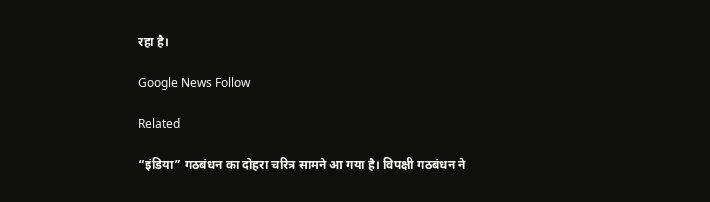रहा है।

Google News Follow

Related

“इंडिया” गठबंधन का दोहरा चरित्र सामने आ गया है। विपक्षी गठबंधन ने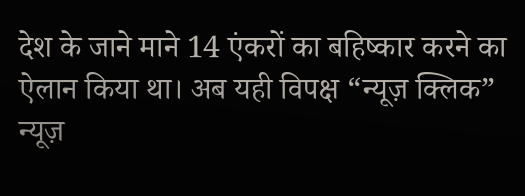देश के जाने माने 14 एंकरों का बहिष्कार करने का ऐलान किया था। अब यही विपक्ष “न्यूज़ क्लिक” न्यूज़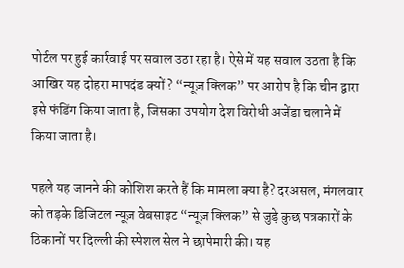पोर्टल पर हुई कार्रवाई पर सवाल उठा रहा है। ऐसे में यह सवाल उठता है कि आखिर यह दोहरा मापदंड क्यों? “न्यूज़ क्लिक” पर आरोप है कि चीन द्वारा इसे फंडिंग किया जाता है, जिसका उपयोग देश विरोधी अजेंडा चलाने में किया जाता है।

पहले यह जानने की कोशिश करते हैं कि मामला क्या है? दरअसल, मंगलवार को तड़के डिजिटल न्यूज़ वेबसाइट “न्यूज़ क्लिक” से जुड़े कुछ पत्रकारों के ठिकानों पर दिल्ली की स्पेशल सेल ने छापेमारी की। यह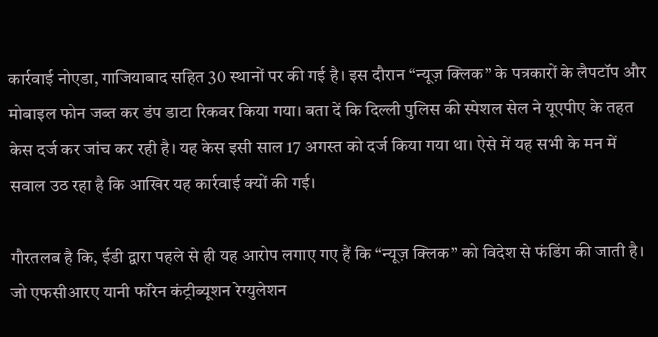कार्रवाई नोएडा, गाजियाबाद सहित 30 स्थानों पर की गई है। इस दौरान “न्यूज़ क्लिक” के पत्रकारों के लैपटॉप और मोबाइल फोन जब्त कर डंप डाटा रिकवर किया गया। बता दें कि दिल्ली पुलिस की स्पेशल सेल ने यूएपीए के तहत केस दर्ज कर जांच कर रही है। यह केस इसी साल 17 अगस्त को दर्ज किया गया था। ऐसे में यह सभी के मन में सवाल उठ रहा है कि आखिर यह कार्रवाई क्यों की गई।

गौरतलब है कि, ईडी द्वारा पहले से ही यह आरोप लगाए गए हैं कि “न्यूज़ क्लिक” को विदेश से फंडिंग की जाती है। जो एफसीआरए यानी फॉरेन कंट्रीब्यूशन रेग्युलेशन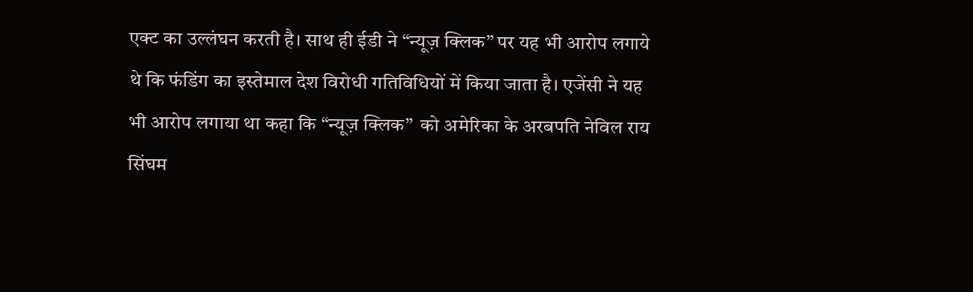एक्ट का उल्लंघन करती है। साथ ही ईडी ने “न्यूज़ क्लिक” पर यह भी आरोप लगाये थे कि फंडिंग का इस्तेमाल देश विरोधी गतिविधियों में किया जाता है। एजेंसी ने यह भी आरोप लगाया था कहा कि “न्यूज़ क्लिक”  को अमेरिका के अरबपति नेविल राय सिंघम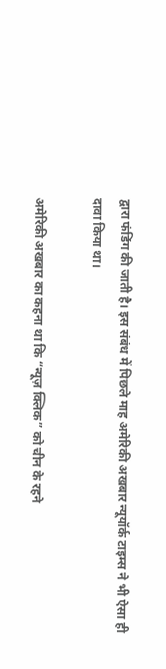द्वारा फंडिंग की जाती है। इस संबंध में पिछले माह अमेरिकी अखबार न्यूयॉर्क टाइम्स ने भी ऐसा ही दावा किया था।

अमेरिकी अखबार का कहना था कि “न्यूज़ क्लिक” को चीन के रहने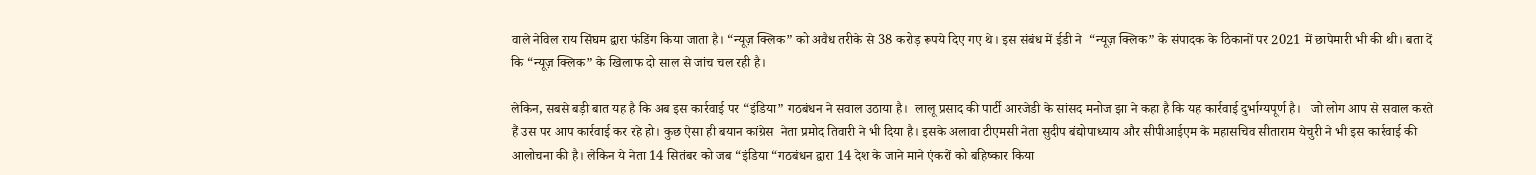वाले नेविल राय सिंघम द्वारा फंडिंग किया जाता है। “न्यूज़ क्लिक” को अवैध तरीके से 38 करोड़ रूपये दिए गए थे। इस संबंध में ईडी ने  “न्यूज़ क्लिक” के संपादक के ठिकानों पर 2021 में छापेमारी भी की थी। बता दें कि “न्यूज़ क्लिक” के खिलाफ दो साल से जांच चल रही है।

लेकिन, सबसे बड़ी बात यह है कि अब इस कार्रवाई पर “इंडिया” गठबंधन ने सवाल उठाया है।  लालू प्रसाद की पार्टी आरजेडी के सांसद मनोज झा ने कहा है कि यह कार्रवाई दुर्भाग्यपूर्ण है।   जो लोग आप से सवाल करते हैं उस पर आप कार्रवाई कर रहे हो। कुछ ऐसा ही बयान कांग्रेस  नेता प्रमोद तिवारी ने भी दिया है। इसके अलावा टीएमसी नेता सुदीप बंद्योपाध्याय और सीपीआईएम के महासचिव सीताराम येचुरी ने भी इस कार्रवाई की आलोचना की है। लेकिन ये नेता 14 सितंबर को जब “इंडिया “गठबंधन द्वारा 14 देश के जाने माने एंकरों को बहिष्कार किया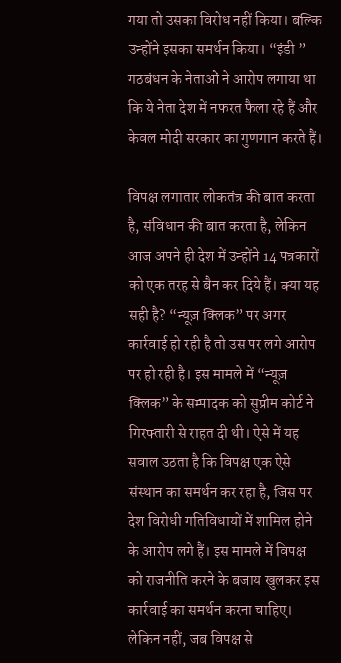गया तो उसका विरोध नहीं किया। बल्कि उन्होंने इसका समर्थन किया। “इंडी ” गठबंधन के नेताओं ने आरोप लगाया था कि ये नेता देश में नफरत फैला रहे हैं और केवल मोदी सरकार का गुणगान करते हैं।

विपक्ष लगातार लोकतंत्र की बात करता है, संविधान की बात करता है, लेकिन आज अपने ही देश में उन्होंने 14 पत्रकारों को एक तरह से बैन कर दिये हैं। क्या यह सही है? “न्यूज़ क्लिक” पर अगर कार्रवाई हो रही है तो उस पर लगे आरोप पर हो रही है। इस मामले में “न्यूज़ क्लिक” के सम्पादक को सुप्रीम कोर्ट ने गिरफ्तारी से राहत दी थी। ऐसे में यह सवाल उठता है कि विपक्ष एक ऐसे संस्थान का समर्थन कर रहा है, जिस पर देश विरोधी गतिविधायों में शामिल होने के आरोप लगे हैं। इस मामले में विपक्ष को राजनीति करने के बजाय खुलकर इस कार्रवाई का समर्थन करना चाहिए। लेकिन नहीं, जब विपक्ष से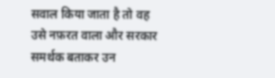सवाल किया जाता है तो वह उसे नफ़रत वाला और सरकार समर्थक बताकर उन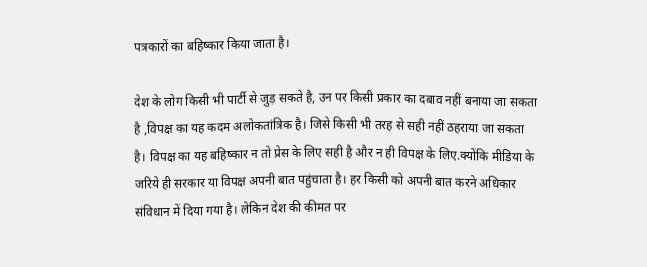पत्रकारों का बहिष्कार किया जाता है।

देश के लोग किसी भी पार्टी से जुड़ सकते है, उन पर किसी प्रकार का दबाव नहीं बनाया जा सकता है ,विपक्ष का यह कदम अलोकतांत्रिक है। जिसे किसी भी तरह से सही नहीं ठहराया जा सकता है। विपक्ष का यह बहिष्कार न तो प्रेस के लिए सही है और न ही विपक्ष के लिए.क्योंकि मीडिया के जरिये ही सरकार या विपक्ष अपनी बात पहुंचाता है। हर किसी को अपनी बात करने अधिकार संविधान में दिया गया है। लेकिन देश की कीमत पर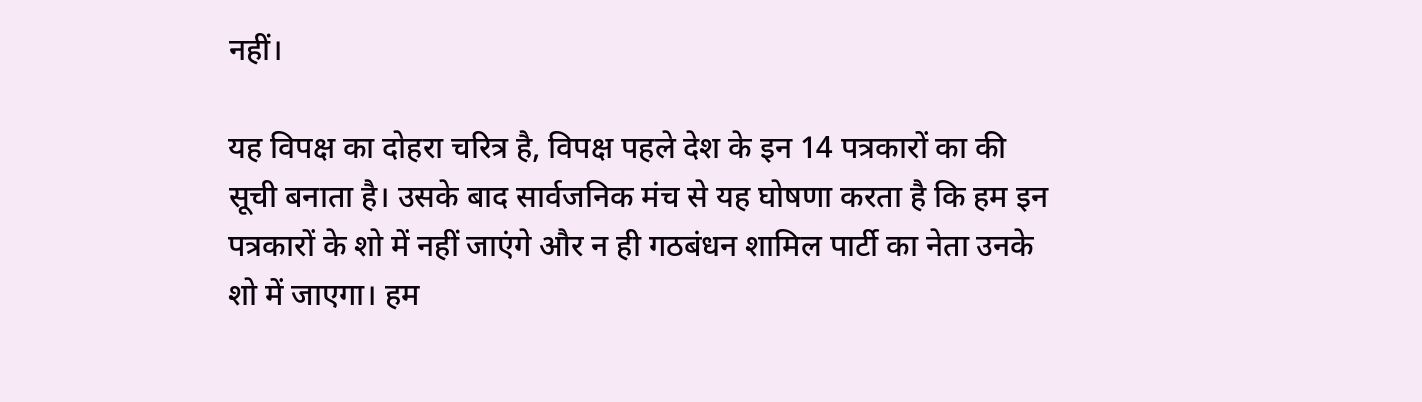नहीं।

यह विपक्ष का दोहरा चरित्र है, विपक्ष पहले देश के इन 14 पत्रकारों का की सूची बनाता है। उसके बाद सार्वजनिक मंच से यह घोषणा करता है कि हम इन पत्रकारों के शो में नहीं जाएंगे और न ही गठबंधन शामिल पार्टी का नेता उनके शो में जाएगा। हम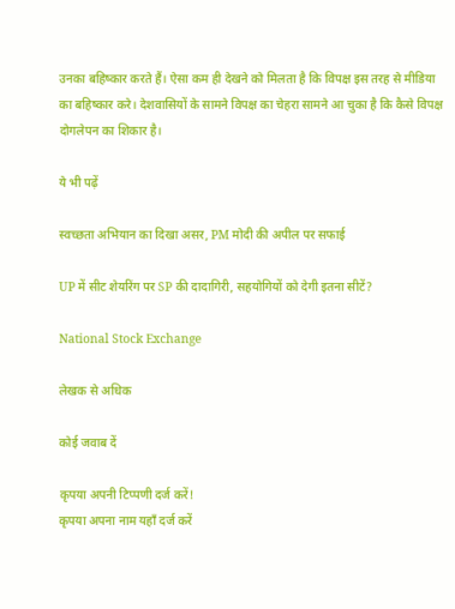उनका बहिष्कार करते हैं। ऐसा कम ही देखने को मिलता है कि विपक्ष इस तरह से मीडिया का बहिष्कार करे। देशवासियों के सामने विपक्ष का चेहरा सामने आ चुका है कि कैसे विपक्ष दोगलेपन का शिकार है।

ये भी पढ़ें

स्वच्छता अभियान का दिखा असर, PM मोदी की अपील पर सफाई

UP में सीट शेयरिंग पर SP की दादागिरी, सहयोगियों को देगी इतना सीटें?

National Stock Exchange

लेखक से अधिक

कोई जवाब दें

कृपया अपनी टिप्पणी दर्ज करें!
कृपया अपना नाम यहाँ दर्ज करें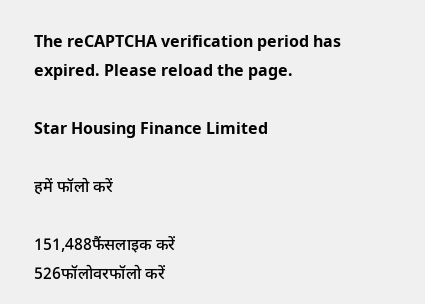The reCAPTCHA verification period has expired. Please reload the page.

Star Housing Finance Limited

हमें फॉलो करें

151,488फैंसलाइक करें
526फॉलोवरफॉलो करें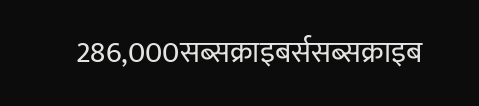286,000सब्सक्राइबर्ससब्सक्राइब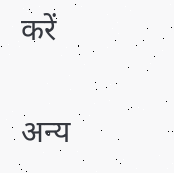करें

अन्य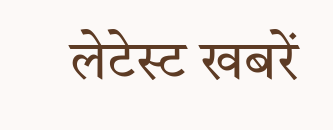लेटेस्ट खबरें